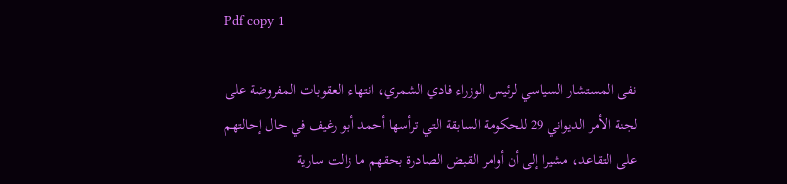Pdf copy 1

نفى المستشار السياسي لرئيس الوزراء فادي الشمري، انتهاء العقوبات المفروضة على لجنة الأمر الديواني 29 للحكومة السابقة التي ترأسها أحمد أبو رغيف في حال إحالتهم على التقاعد، مشيرا إلى أن أوامر القبض الصادرة بحقهم ما زالت سارية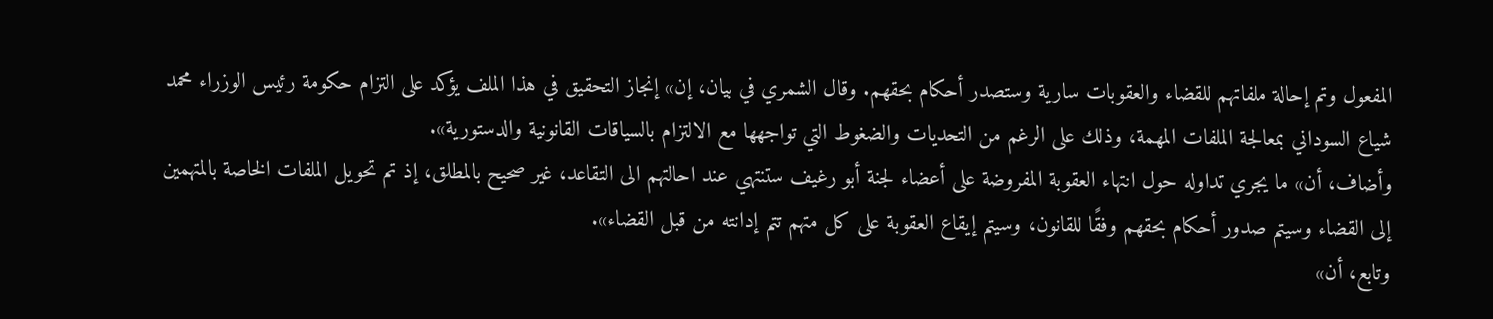المفعول وتم إحالة ملفاتهم للقضاء والعقوبات سارية وستصدر أحكام بحقهم. وقال الشمري في بيان، إن» إنجاز التحقيق في هذا الملف يؤكد على التزام حكومة رئيس الوزراء محمد شياع السوداني بمعالجة الملفات المهمة، وذلك على الرغم من التحديات والضغوط التي تواجهها مع الالتزام بالسياقات القانونية والدستورية».
وأضاف، أن» ما يجري تداوله حول انتهاء العقوبة المفروضة على أعضاء لجنة أبو رغيف ستنتهي عند احالتهم الى التقاعد، غير صحيح بالمطلق، إذ تم تحويل الملفات الخاصة بالمتهمين إلى القضاء وسيتم صدور أحكام بحقهم وفقًا للقانون، وسيتم إيقاع العقوبة على كل متهم تتم إدانته من قبل القضاء».
وتابع، أن»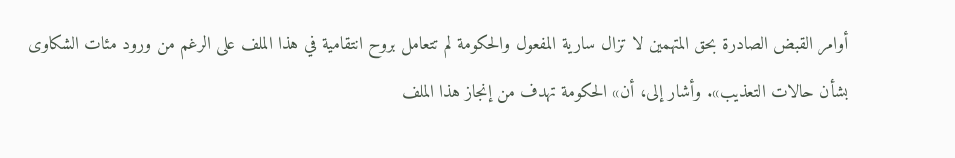أوامر القبض الصادرة بحق المتهمين لا تزال سارية المفعول والحكومة لم تتعامل بروح انتقامية في هذا الملف على الرغم من ورود مئات الشكاوى بشأن حالات التعذيب». وأشار إلى، أن» الحكومة تهدف من إنجاز هذا الملف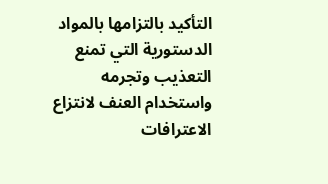التأكيد بالتزامها بالمواد الدستورية التي تمنع التعذيب وتجرمه واستخدام العنف لانتزاع الاعترافات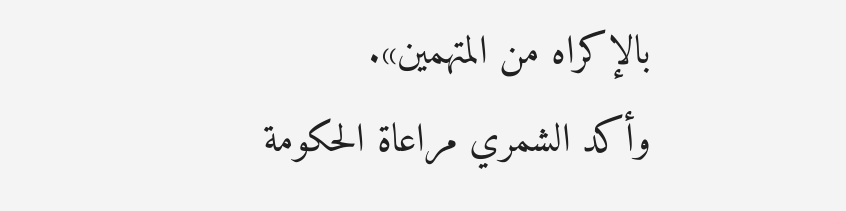بالإكراه من المتهمين».
وأكد الشمري مراعاة الحكومة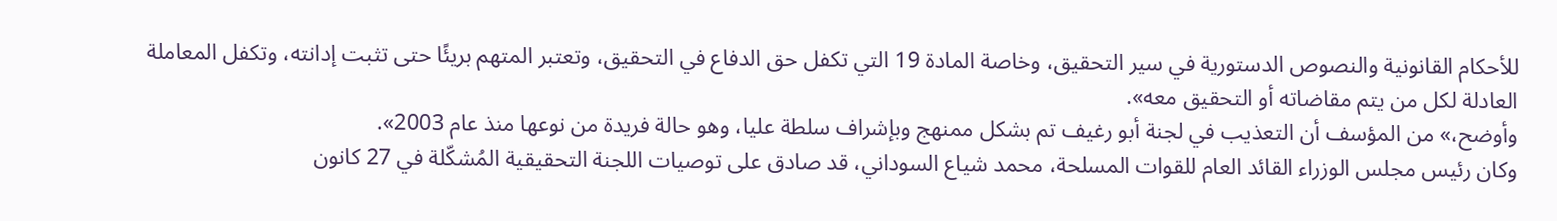للأحكام القانونية والنصوص الدستورية في سير التحقيق، وخاصة المادة 19 التي تكفل حق الدفاع في التحقيق، وتعتبر المتهم بريئًا حتى تثبت إدانته، وتكفل المعاملة العادلة لكل من يتم مقاضاته أو التحقيق معه».
وأوضح،» من المؤسف أن التعذيب في لجنة أبو رغيف تم بشكل ممنهج وبإشراف سلطة عليا، وهو حالة فريدة من نوعها منذ عام 2003».
وكان رئيس مجلس الوزراء القائد العام للقوات المسلحة، محمد شياع السوداني، قد صادق على توصيات اللجنة التحقيقية المُشكّلة في 27 كانون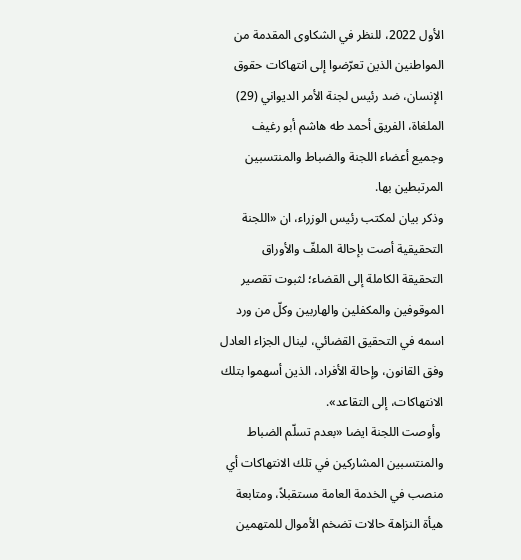الأول 2022، للنظر في الشكاوى المقدمة من المواطنين الذين تعرّضوا إلى انتهاكات حقوق الإنسان، ضد رئيس لجنة الأمر الديواني (29) الملغاة، الفريق أحمد طه هاشم أبو رغيف وجميع أعضاء اللجنة والضباط والمنتسبين المرتبطين بها.
وذكر بيان لمكتب رئيس الوزراء، ان «اللجنة التحقيقية أصت بإحالة الملفّ والأوراق التحقيقة الكاملة إلى القضاء؛ لثبوت تقصير الموقوفين والمكفلين والهاربين وكلّ من ورد اسمه في التحقيق القضائي، لينال الجزاء العادل وفق القانون، وإحالة الأفراد، الذين أسهموا بتلك الانتهاكات، إلى التقاعد».
 وأوصت اللجنة ايضا «بعدم تسلّم الضباط والمنتسبين المشاركين في تلك الانتهاكات أي منصب في الخدمة العامة مستقبلاً، ومتابعة هيأة النزاهة حالات تضخم الأموال للمتهمين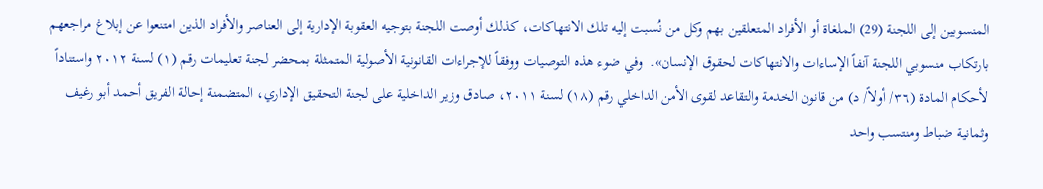المنسوبين إلى اللجنة (29) الملغاة أو الأفراد المتعلقين بهم وكل من نُسبت إليه تلك الانتهاكات، كذلك أوصت اللجنة بتوجيه العقوبة الإدارية إلى العناصر والأفراد الذين امتنعوا عن إبلاغ مراجعهم بارتكاب منسوبي اللجنة آنفاً الإساءات والانتهاكات لحقوق الإنسان».  وفي ضوء هذه التوصيات ووفقاً للإجراءات القانونية الأصولية المتمثلة بمحضر لجنة تعليمات رقم (۱) لسنة ٢٠١٢ واستناداً لأحكام المادة (٣٦/ أولاً/ د) من قانون الخدمة والتقاعد لقوى الأمن الداخلي رقم (۱۸) لسنة ٢٠١١، صادق وزير الداخلية على لجنة التحقيق الإداري، المتضمنة إحالة الفريق أحمد أبو رغيف وثمانية ضباط ومنتسب واحد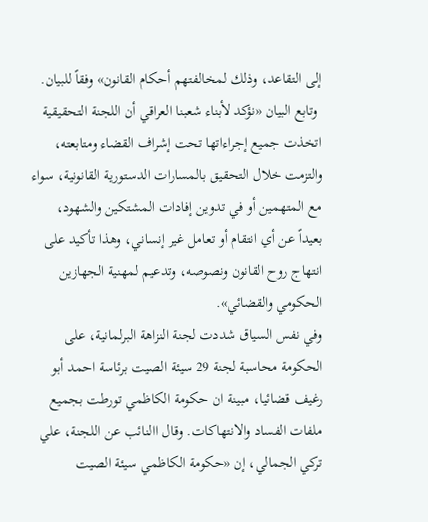إلى التقاعد، وذلك لمخالفتهم أحكام القانون» وفقاً للبيان.
 وتابع البيان «نؤكد لأبناء شعبنا العراقي أن اللجنة التحقيقية اتخذت جميع إجراءاتها تحت إشراف القضاء ومتابعته، والتزمت خلال التحقيق بالمسارات الدستورية القانونية، سواء مع المتهمين أو في تدوين إفادات المشتكين والشهود، بعيداً عن أي انتقام أو تعامل غير إنساني، وهذا تأكيد على انتهاج روح القانون ونصوصه، وتدعيم لمهنية الجهازين الحكومي والقضائي».
وفي نفس السياق شددت لجنة النزاهة البرلمانية، على الحكومة محاسبة لجنة 29 سيئة الصيت برئاسة احمد أبو رغيف قضائيا، مبينة ان حكومة الكاظمي تورطت بجميع ملفات الفساد والانتهاكات. وقال االنائب عن اللجنة، علي تركي الجمالي، إن «حكومة الكاظمي سيئة الصيت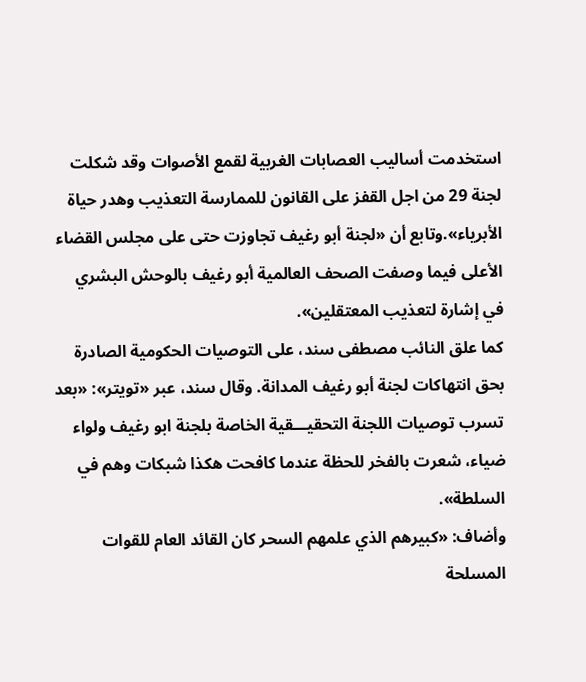استخدمت أساليب العصابات الغربية لقمع الأصوات وقد شكلت لجنة 29 من اجل القفز على القانون للممارسة التعذيب وهدر حياة الأبرياء».وتابع أن «لجنة أبو رغيف تجاوزت حتى على مجلس القضاء الأعلى فيما وصفت الصحف العالمية أبو رغيف بالوحش البشري في إشارة لتعذيب المعتقلين».
كما علق النائب مصطفى سند، على التوصيات الحكومية الصادرة بحق انتهاكات لجنة أبو رغيف المدانة. وقال سند، عبر «تويتر»: «بعد تسرب توصيات اللجنة التحقيـــقية الخاصة بلجنة ابو رغيف ولواء ضياء، شعرت بالفخر للحظة عندما كافحت هكذا شبكات وهم في السلطة».
وأضاف: «كبيرهم الذي علمهم السحر كان القائد العام للقوات المسلحة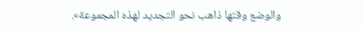والوضع وقتها ذاهب نحو التجديد لهذه المجموعة».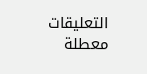التعليقات معطلة